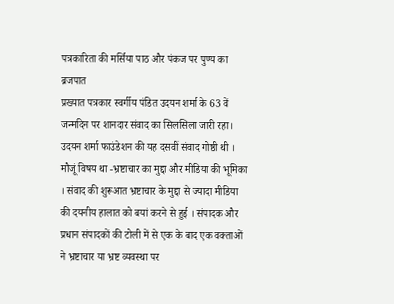पत्रकारिता की मर्सिया पाठ और पंकज पर पुण्य का ब्रजपात
प्रख्यात पत्रकार स्वर्गीय पंडित उदयन शर्मा के 63 वें जन्मदिन पर शानदार संवाद का सिलसिला जारी रहा। उदयन शर्मा फाउंडेशन की यह दसवीं संवाद गोष्ठी थी । मौजूं विषय था -भ्रष्टाचार का मुद्दा और मीडिया की भूमिका । संवाद की शुरूआत भ्रष्टाचार के मुद्दा से ज्यादा मीडिया की दयनीय हालात को बयां करने से हुई । संपादक और प्रधान संपादकों की टोली में से एक के बाद एक वक्ताओं ने भ्रष्टाचार या भ्रष्ट व्यवस्था पर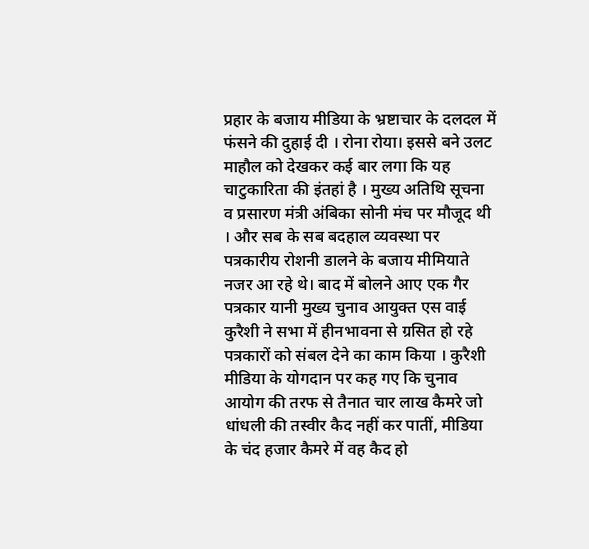प्रहार के बजाय मीडिया के भ्रष्टाचार के दलदल में फंसने की दुहाई दी । रोना रोया। इससे बने उलट माहौल को देखकर कई बार लगा कि यह चाटुकारिता की इंतहां है । मुख्य अतिथि सूचना व प्रसारण मंत्री अंबिका सोनी मंच पर मौजूद थी । और सब के सब बदहाल व्यवस्था पर पत्रकारीय रोशनी डालने के बजाय मीमियाते नजर आ रहे थे। बाद में बोलने आए एक गैर पत्रकार यानी मुख्य चुनाव आयुक्त एस वाई कुरैशी ने सभा में हीनभावना से ग्रसित हो रहे पत्रकारों को संबल देने का काम किया । कुरैशी मीडिया के योगदान पर कह गए कि चुनाव आयोग की तरफ से तैनात चार लाख कैमरे जो धांधली की तस्वीर कैद नहीं कर पातीं, मीडिया के चंद हजार कैमरे में वह कैद हो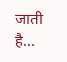जाती है...